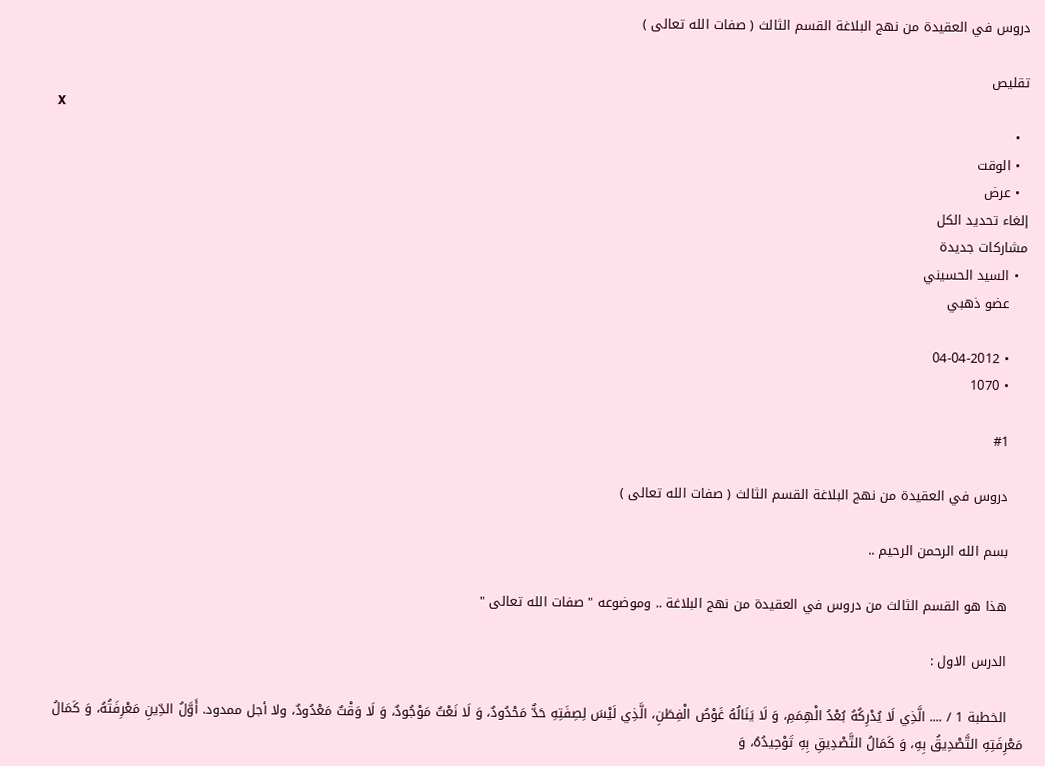دروس في العقيدة من نهج البلاغة القسم الثالث ( صفات الله تعالى )

تقليص
X
  •
  • الوقت
  • عرض
إلغاء تحديد الكل
مشاركات جديدة
  • السيد الحسيني
    عضو ذهبي

    • 04-04-2012
    • 1070

    #1

    دروس في العقيدة من نهج البلاغة القسم الثالث ( صفات الله تعالى )

    بسم الله الرحمن الرحيم ..

    هذا هو القسم الثالث من دروس في العقيدة من نهج البلاغة .. وموضوعه " صفات الله تعالى "

    الدرس الاول :

    الخطبة 1 / .... الَّذِي لَا يُدْرِكُهُ بُعْدُ الْهِمَمِ، وَ لَا يَنَالُهُ غَوْصُ الْفِطَنِ، الَّذِي لَيْسَ لِصِفَتِهِ حَدٌّ مَحْدُودٌ، وَ لَا نَعْتٌ مَوْجُودٌ، وَ لَا وَقْتٌ مَعْدُودٌ، ولا أجل ممدود. أَوَّلُ الدِّينِ مَعْرِفَتُهُ، وَ كَمَالُ مَعْرِفَتِهِ التَّصْدِيقُ بِهِ، وَ كَمَالُ التَّصْدِيقِ بِهِ تَوْحِيدُهُ، وَ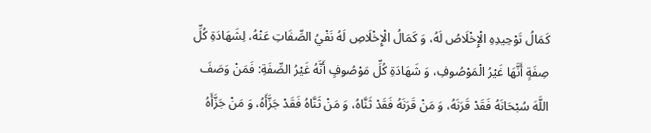كَمَالُ تَوْحِيدِهِ الْإِخْلَاصُ لَهُ، وَ كَمَالُ الْإِخْلَاصِ لَهُ نَفْيُ الصِّفَاتِ عَنْهُ، لِشَهَادَةِ كُلِّ صِفَةٍ أَنَّهَا غَيْرُ الْمَوْصُوفِ، وَ شَهَادَةِ كُلِّ مَوْصُوفٍ أَنَّهُ غَيْرُ الصِّفَةِ: فَمَنْ وَصَفَ اللَّهَ سُبْحَانَهُ فَقَدْ قَرَنَهُ، وَ مَنْ قَرَنَهُ فَقَدْ ثَنَّاهُ، وَ مَنْ ثَنَّاهُ فَقَدْ جَزَّأَهُ، وَ مَنْ جَزَّأَهُ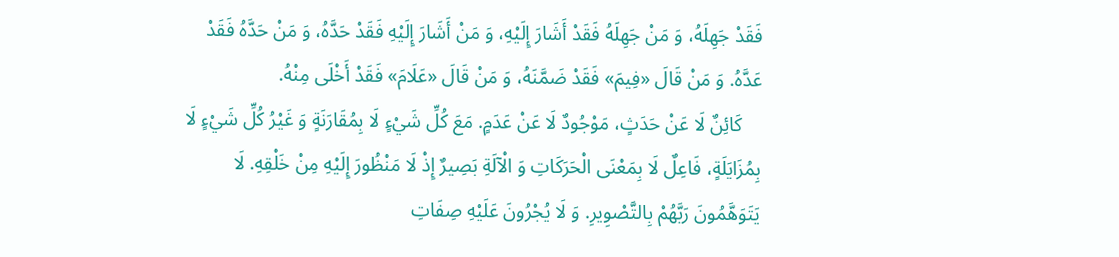فَقَدْ جَهِلَهُ، وَ مَنْ جَهِلَهُ فَقَدْ أَشَارَ إِلَيْهِ، وَ مَنْ أَشَارَ إِلَيْهِ فَقَدْ حَدَّهُ، وَ مَنْ حَدَّهُ فَقَدْ عَدَّهُ. وَ مَنْ قَالَ «فِيمَ» فَقَدْ ضَمَّنَهُ، وَ مَنْ قَالَ «عَلَامَ» فَقَدْ أَخْلَى مِنْهُ.
    كَائِنٌ لَا عَنْ حَدَثٍ، مَوْجُودٌ لَا عَنْ عَدَمٍ. مَعَ كُلِّ شَيْءٍ لَا بِمُقَارَنَةٍ وَ غَيْرُ كُلِّ شَيْءٍ لَا بِمُزَايَلَةٍ، فَاعِلٌ لَا بِمَعْنَى الْحَرَكَاتِ وَ الْآلَةِ بَصِيرٌ إِذْ لَا مَنْظُورَ إِلَيْهِ مِنْ خَلْقِهِ. لَا يَتَوَهَّمُونَ رَبَّهُمْ بِالتَّصْوِيرِ. وَ لَا يُجْرُونَ عَلَيْهِ صِفَاتِ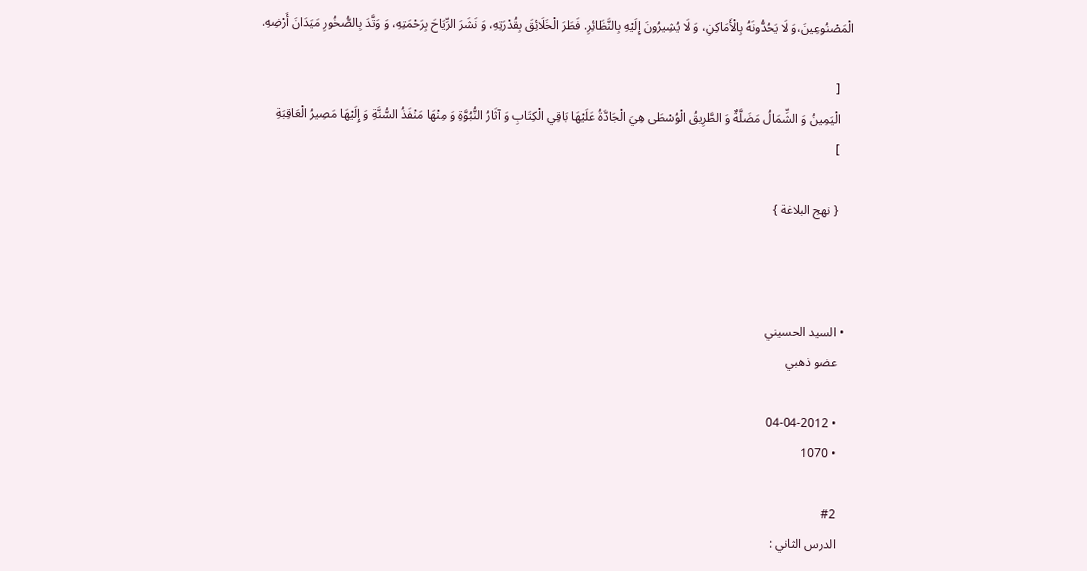الْمَصْنُوعِينَ،وَ لَا يَحُدُّونَهُ بِالْأَمَاكِنِ، وَ لَا يُشِيرُونَ إِلَيْهِ بِالنَّظَائِرِ. فَطَرَ الْخَلَائِقَ بِقُدْرَتِهِ، وَ نَشَرَ الرِّيَاحَ بِرَحْمَتِهِ، وَ وَتَّدَ بِالصُّخُورِ مَيَدَانَ أَرْضِهِ.

    [
    الْيَمِينُ وَ الشِّمَالُ مَضَلَّةٌ وَ الطَّرِيقُ الْوُسْطَى هِيَ الْجَادَّةُ عَلَيْهَا بَاقِي الْكِتَابِ وَ آثَارُ النُّبُوَّةِ وَ مِنْهَا مَنْفَذُ السُّنَّةِ وَ إِلَيْهَا مَصِيرُ الْعَاقِبَةِ
    ]

    { نهج البلاغة }



  • السيد الحسيني
    عضو ذهبي

    • 04-04-2012
    • 1070

    #2
    الدرس الثاني :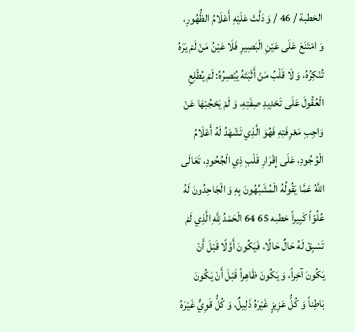الخطبة / 46 / وَ دَلَّتْ عَلَيْهِ أَعْلَامُ الظُّهُورِ، وَ امْتَنَعَ عَلَى عَيْنِ الْبَصِيرِ فَلَا عَيْنُ مَنْ لَمْ يَرَهُ تُنْكِرُهُ، وَ لَا قَلْبُ مَنْ أَثْبَتَهُ يُبْصِرُهُ: لَمْ يُطْلِعِ الْعُقُولَ عَلَى تَحْدِيدِ صِفَتِهِ، وَ لَمْ يَحْجُبْهَا عَنْ وَاجِبِ مَعْرِفَتِهِ فَهُوَ الَّذِي تَشْهَدُ لَهُ أَعْلَامُ الْوُجُودِ، عَلَى إِقْرَارِ قَلْبِ ذِي الْجُحُودِ، تَعَالَى اللَّهُ عَمَّا يَقُولُهُ الْمُشَبِّهُونَ بِهِ وَ الْجَاحِدُونَ لَهُ عُلُوّاً كَبِيراً خطبه 65 64 الْحَمْدُ لِلَّهِ الَّذِي لَمْ تَسْبِقْ لَهُ حَالٌ حَالًا، فَيَكُونَ أَوَّلًا قَبْلَ أَنْ يَكُونَ آخِراً، وَ يَكُونَ ظَاهِراً قَبْلَ أَنْ يَكُونَ بَاطِناً وَ كُلُّ عَزِيزٍ غَيْرَهُ ذَلِيلٌ، وَ كُلُّ قَوِيٍّ غَيْرَهُ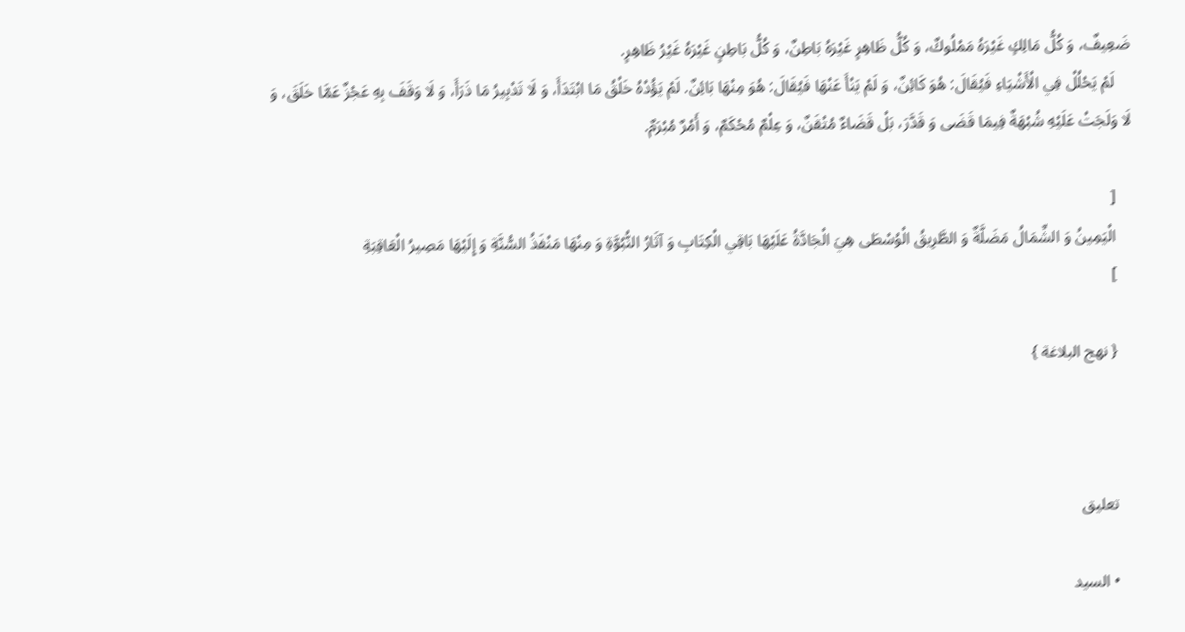ضَعِيفٌ، وَ كُلُّ مَالِكٍ غَيْرَهُ مَمْلُوكٌ، وَ كُلُّ ظَاهِرٍ غَيْرَهُ بَاطِنٌ، وَ كُلُّ بَاطِنٍ غَيْرَهُ غَيْرُ ظَاهِرٍ.
    لَمْ يَحْلُلْ فِي الْأَشْيَاءِ فَيُقَالَ: هُوَ كَائِنٌ، وَ لَمْ يَنْأَ عَنْهَا فَيُقَالَ: هُوَ مِنْهَا بَائِنٌ. لَمْ يَؤُدْهُ خَلْقُ مَا ابْتَدَأَ، وَ لَا تَدْبِيرُ مَا ذَرَأَ، وَ لَا وَقَفَ بِهِ عَجْزٌ عَمَّا خَلَقَ، وَ لَا وَلَجَتْ عَلَيْهِ شُبْهَةٌ فِيمَا قَضَى وَ قَدَّرَ، بَلْ قَضَاءٌ مُتْقَنٌ، وَ عِلْمٌ مُحْكَمٌ، وَ أَمْرٌ مُبْرَمٌ.

    [
    الْيَمِينُ وَ الشِّمَالُ مَضَلَّةٌ وَ الطَّرِيقُ الْوُسْطَى هِيَ الْجَادَّةُ عَلَيْهَا بَاقِي الْكِتَابِ وَ آثَارُ النُّبُوَّةِ وَ مِنْهَا مَنْفَذُ السُّنَّةِ وَ إِلَيْهَا مَصِيرُ الْعَاقِبَةِ
    ]

    { نهج البلاغة }



    تعليق

    • السيد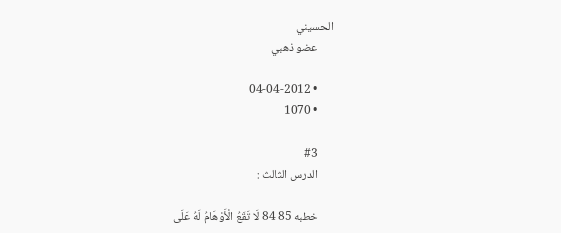الحسيني
      عضو ذهبي

      • 04-04-2012
      • 1070

      #3
      الدرس الثالث :

      خطبه 85 84 لَا تَقَعُ الْأَوْهَامُ لَهُ عَلَى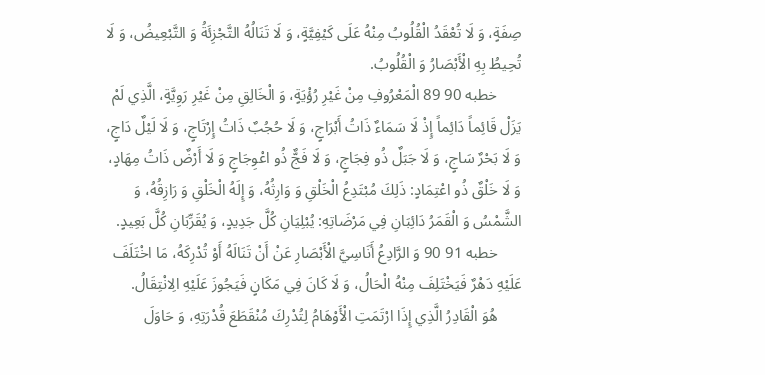صِفَةٍ، وَ لَا تُعْقَدُ الْقُلُوبُ مِنْهُ عَلَى كَيْفِيَّةٍ، وَ لَا تَنَالُهُ التَّجْزِئَةُ وَ التَّبْعِيضُ، وَ لَا تُحِيطُ بِهِ الْأَبْصَارُ وَ الْقُلُوبُ.
      خطبه 90 89 الْمَعْرُوفِ مِنْ غَيْرِ رُؤْيَةٍ، وَ الْخَالِقِ مِنْ غَيْرِ رَوِيَّةٍ، الَّذِي لَمْ يَزَلْ قَائِماً دَائِماً إِذْ لَا سَمَاءٌ ذَاتُ أَبْرَاجٍ، وَ لَا حُجُبٌ ذَاتُ إِرْتَاجٍ، وَ لَا لَيْلٌ دَاجٍ، وَ لَا بَحْرٌ سَاجٍ، وَ لَا جَبَلٌ ذُو فِجَاجٍ، وَ لَا فَجٌّ ذُو اعْوِجَاجٍ وَ لَا أَرْضٌ ذَاتُ مِهَادٍ، وَ لَا خَلْقٌ ذُو اعْتِمَادٍ: ذَلِكَ مُبْتَدِعُ الْخَلْقِ وَ وَارِثُهُ، وَ إِلَهُ الْخَلْقِ وَ رَازِقُهُ، وَ الشَّمْسُ وَ الْقَمَرُ دَائِبَانِ فِي مَرْضَاتِهِ: يُبْلِيَانِ كُلَّ جَدِيدٍ، وَ يُقَرِّبَانِ كُلَّ بَعِيدٍ.
      خطبه 91 90 وَ الرَّادِعُ أَنَاسِيَّ الْأَبْصَارِ عَنْ أَنْ تَنَالَهُ أَوْ تُدْرِكَهُ، مَا اخْتَلَفَ عَلَيْهِ دَهْرٌ فَيَخْتَلِفَ مِنْهُ الْحَالُ، وَ لَا كَانَ فِي مَكَانٍ فَيَجُوزَ عَلَيْهِ الِانْتِقَالُ.
      هُوَ الْقَادِرُ الَّذِي إِذَا ارْتَمَتِ الْأَوْهَامُ لِتُدْرِكَ مُنْقَطَعَ قُدْرَتِهِ، وَ حَاوَلَ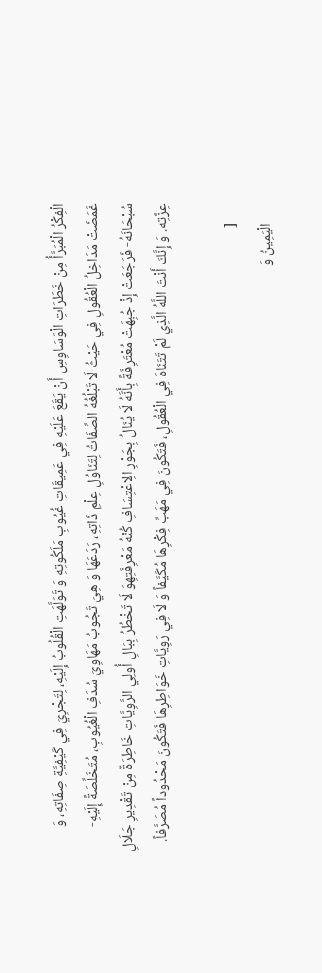الْفِكْرُ الْمُبَرَّأُ مِنْ خَطَرَاتِ الْوَسَاوِسِ أَنْ يَقَعَ عَلَيْهِ فِي عَمِيقَاتِ غُيُوبِ مَلَكُوتِهِ وَ تَوَلَّهَتِ الْقُلُوبُ إِلَيْهِ، لِتَجْرِيَ فِي كَيْفِيَّةِ صِفَاتِهِ، وَ غَمَضَتْ مَدَاخِلُ الْعُقُولِ فِي حَيْثُ لَا تَبْلُغُهُ الصِّفَاتُ لِتَنَاوُلِ عِلْمِ ذَاتِهِ، رَدَعَهَا وَ هِيَ تَجُوبُ مَهَاوِيَ سُدَفِ الْغُيُوبِ، مُتَخَلِّصَةً إِلَيْهِ- سُبْحَانَهُ- فَرَجَعَتْ إِذْ جُبِهَتْ مُعْتَرِفَةً بِأَنَّهُ لَا يُنَالُ بِجَوْرِ الِاعْتِسَافِ كُنْهُ مَعْرِفَتِهِوَ لَا تَخْطُرُ بِبَالِ أُولِي الرَّوِيَّاتِ خَاطِرَةٌ مِنْ تَقْدِيرِ جَلَالِ عِزَّتِه. وَ إِنَّكَ أَنْتَ اللَّهُ الَّذِي لَمْ تَتَنَاهَ فِي الْعُقُولِ، فَتَكُونَ فِي مَهَبِّ فِكْرِهَا مُكَيَّفاً وَ لَا فِي رَوِيَّاتِ خَوَاطِرِهَا فَتَكُونَ مَحْدُوداً مُصَرَّفاً.

      [
      الْيَمِينُ وَ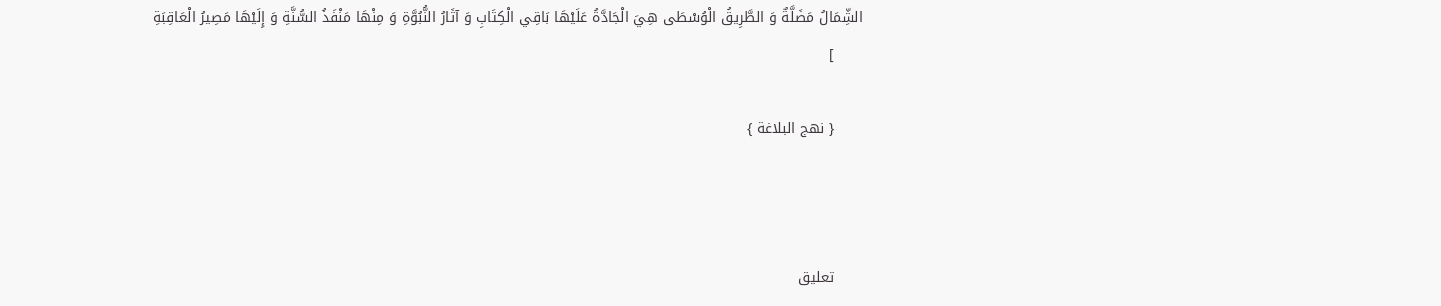الشِّمَالُ مَضَلَّةٌ وَ الطَّرِيقُ الْوُسْطَى هِيَ الْجَادَّةُ عَلَيْهَا بَاقِي الْكِتَابِ وَ آثَارُ النُّبُوَّةِ وَ مِنْهَا مَنْفَذُ السُّنَّةِ وَ إِلَيْهَا مَصِيرُ الْعَاقِبَةِ
      ]

      { نهج البلاغة }



      تعليق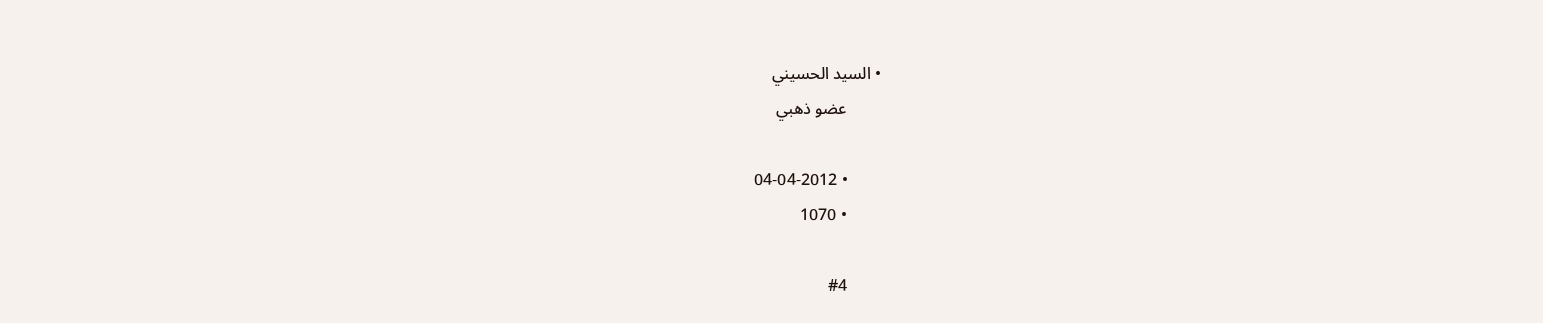• السيد الحسيني
        عضو ذهبي

        • 04-04-2012
        • 1070

        #4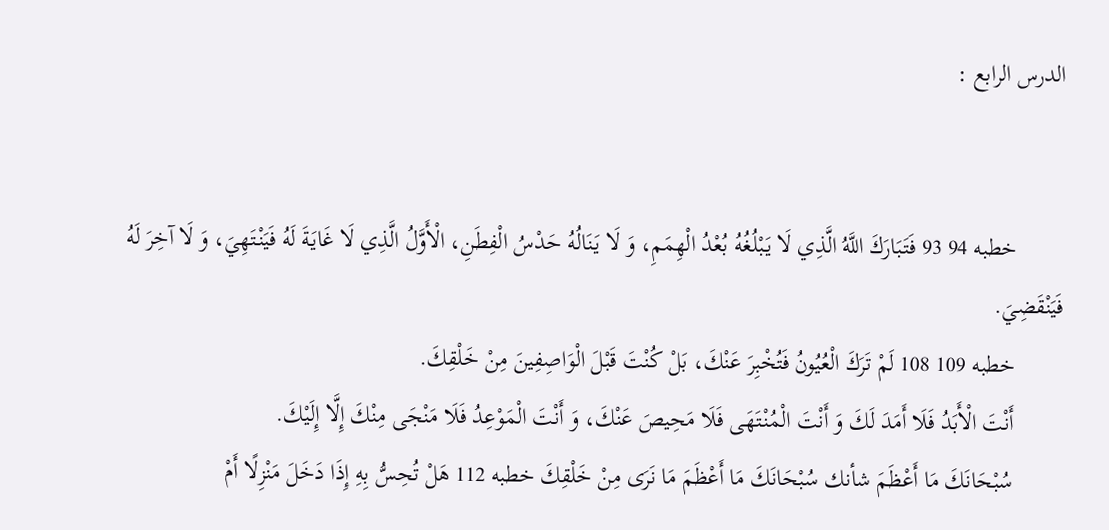الدرس الرابع :


        خطبه 94 93 فَتَبَارَكَ اللَّهُ الَّذِي لَا يَبْلُغُهُ بُعْدُ الْهِمَمِ، وَ لَا يَنَالُهُ حَدْسُ الْفِطَنِ، الْأَوَّلُ الَّذِي لَا غَايَةَ لَهُ فَيَنْتَهِيَ، وَ لَا آخِرَ لَهُ فَيَنْقَضِيَ.
        خطبه 109 108 لَمْ تَرَكَ الْعُيُونُ فَتُخْبِرَ عَنْكَ، بَلْ كُنْتَ قَبْلَ الْوَاصِفِينَ مِنْ خَلْقِكَ.
        أَنْتَ الْأَبَدُ فَلَا أَمَدَ لَكَ وَ أَنْتَ الْمُنْتَهَى فَلَا مَحِيصَ عَنْكَ، وَ أَنْتَ الْمَوْعِدُ فَلَا مَنْجَى مِنْكَ إِلَّا إِلَيْكَ.
        سُبْحَانَكَ مَا أَعْظَمَ شأنك سُبْحَانَكَ مَا أَعْظَمَ مَا نَرَى مِنْ خَلْقِكَ خطبه 112 هَلْ تُحِسُّ بِهِ إِذَا دَخَلَ مَنْزِلًا أَمْ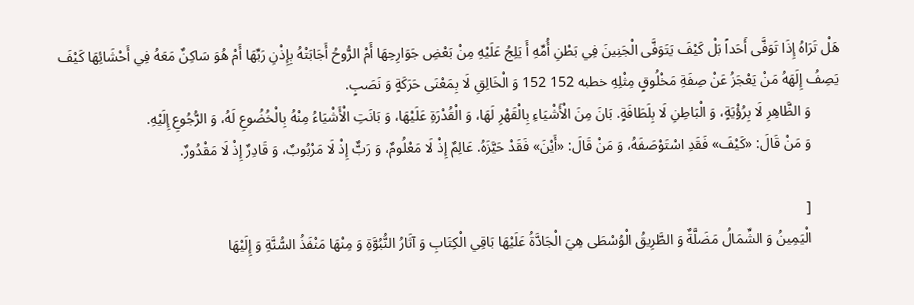هَلْ تَرَاهُ إِذَا تَوَفَّى أَحَداً بَلْ كَيْفَ يَتَوَفَّى الْجَنِينَ فِي بَطْنِ أُمِّهِ أَ يَلِجُ عَلَيْهِ مِنْ بَعْضِ جَوَارِحِهَا أَمْ الرُّوحُ أَجَابَتْهُ بِإِذْنِ رَبِّهَا أَمْ هُوَ سَاكِنٌ مَعَهُ فِي أَحْشَائِهَا كَيْفَ يَصِفُ إِلَهَهُ مَنْ يَعْجَزُ عَنْ صِفَةِ مَخْلُوقٍ مِثْلِهِ خطبه 152 152 وَ الْخَالِقِ لَا بِمَعْنَى حَرَكَةٍ وَ نَصَبٍ.
        وَ الظَّاهِرِ لَا بِرُؤْيَةٍ، وَ الْبَاطِنِ لَا بِلَطَافَةٍ. بَانَ مِنَ الْأَشْيَاءِ بِالْقَهْرِ لَهَا، وَ الْقُدْرَةِ عَلَيْهَا، وَ بَانَتِ الْأَشْيَاءُ مِنْهُ بِالْخُضُوعِ لَهُ، وَ الرُّجُوعِ إِلَيْهِ.
        وَ مَنْ قَالَ: «كَيْفَ» فَقَدِ اسْتَوْصَفَهُ، وَ مَنْ قَالَ: «أَيْنَ» فَقَدْ حَيَّزَهُ. عَالِمٌ إِذْ لَا مَعْلُومٌ، وَ رَبٌّ إِذْ لَا مَرْبُوبٌ، وَ قَادِرٌ إِذْ لَا مَقْدُورٌ.

        [
        الْيَمِينُ وَ الشِّمَالُ مَضَلَّةٌ وَ الطَّرِيقُ الْوُسْطَى هِيَ الْجَادَّةُ عَلَيْهَا بَاقِي الْكِتَابِ وَ آثَارُ النُّبُوَّةِ وَ مِنْهَا مَنْفَذُ السُّنَّةِ وَ إِلَيْهَا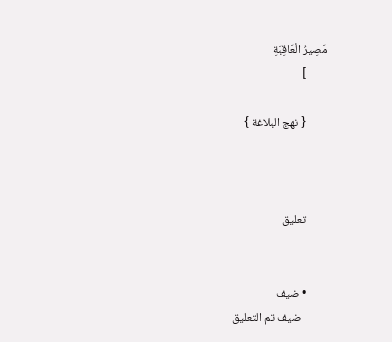مَصِيرُ الْعَاقِبَةِ
        ]

        { نهج البلاغة }



        تعليق


        • ضيف
          ضيف تم التعليق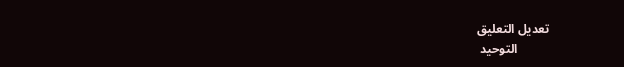تعديل التعليق
          التوحيد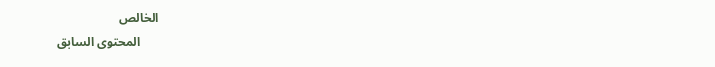الخالص
      المحتوى السابق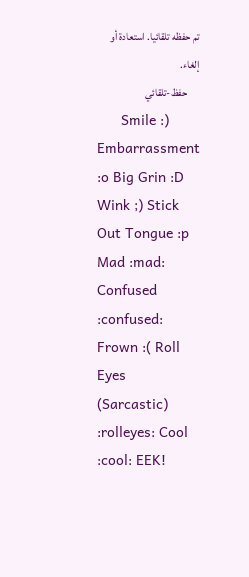تم حفظه تلقائيا. استعادة أو إلغاء.
      حفظ-تلقائي
      Smile :) Embarrassment :o Big Grin :D Wink ;) Stick Out Tongue :p Mad :mad: Confused :confused: Frown :( Roll Eyes (Sarcastic) :rolleyes: Cool :cool: EEK!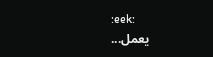:eek:
      يعمل...